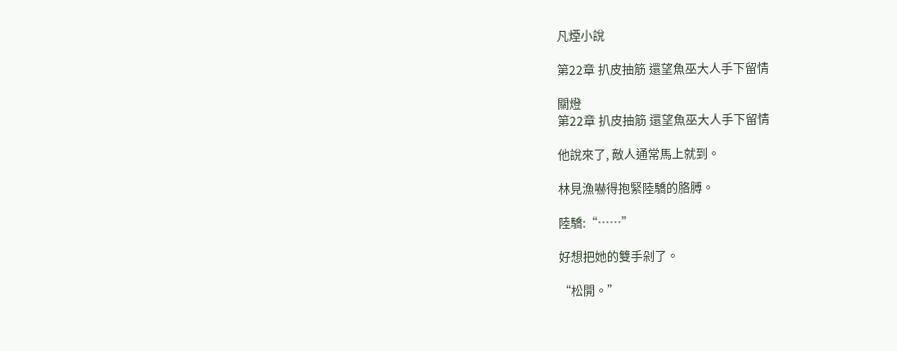凡煙小說

第22章 扒皮抽筋 還望魚巫大人手下留情

關燈
第22章 扒皮抽筋 還望魚巫大人手下留情

他說來了, 敵人通常馬上就到。

林見漁嚇得抱緊陸驕的胳膊。

陸驕:“……”

好想把她的雙手剁了。

“松開。”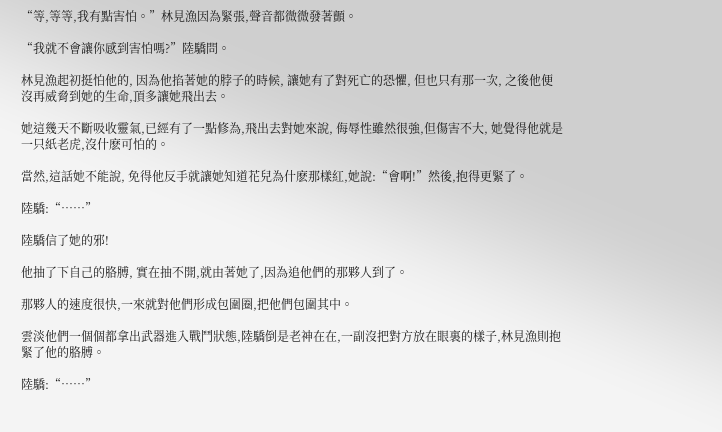“等,等等,我有點害怕。”林見漁因為緊張,聲音都微微發著顫。

“我就不會讓你感到害怕嗎?”陸驕問。

林見漁起初挺怕他的, 因為他掐著她的脖子的時候, 讓她有了對死亡的恐懼, 但也只有那一次, 之後他便沒再威脅到她的生命,頂多讓她飛出去。

她這幾天不斷吸收靈氣,已經有了一點修為,飛出去對她來說, 侮辱性雖然很強,但傷害不大, 她覺得他就是一只紙老虎,沒什麽可怕的。

當然,這話她不能說, 免得他反手就讓她知道花兒為什麽那樣紅,她說:“會啊!”然後,抱得更緊了。

陸驕:“……”

陸驕信了她的邪!

他抽了下自己的胳膊, 實在抽不開,就由著她了,因為追他們的那夥人到了。

那夥人的速度很快,一來就對他們形成包圍圈,把他們包圍其中。

雲淡他們一個個都拿出武器進入戰鬥狀態,陸驕倒是老神在在,一副沒把對方放在眼裏的樣子,林見漁則抱緊了他的胳膊。

陸驕:“……”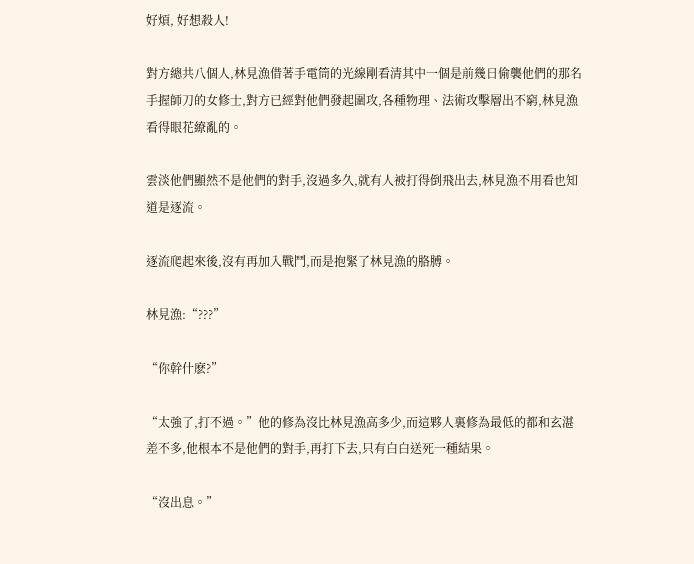好煩, 好想殺人!

對方總共八個人,林見漁借著手電筒的光線剛看清其中一個是前幾日偷襲他們的那名手握師刀的女修士,對方已經對他們發起圍攻,各種物理、法術攻擊層出不窮,林見漁看得眼花繚亂的。

雲淡他們顯然不是他們的對手,沒過多久,就有人被打得倒飛出去,林見漁不用看也知道是逐流。

逐流爬起來後,沒有再加入戰鬥,而是抱緊了林見漁的胳膊。

林見漁:“???”

“你幹什麽?”

“太強了,打不過。”他的修為沒比林見漁高多少,而這夥人裏修為最低的都和玄湛差不多,他根本不是他們的對手,再打下去,只有白白送死一種結果。

“沒出息。”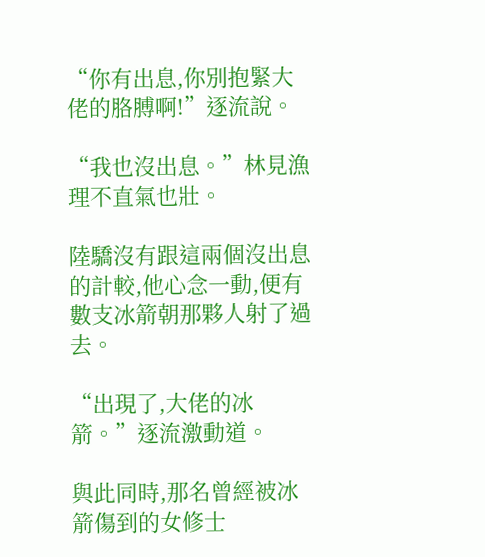“你有出息,你別抱緊大佬的胳膊啊!”逐流說。

“我也沒出息。”林見漁理不直氣也壯。

陸驕沒有跟這兩個沒出息的計較,他心念一動,便有數支冰箭朝那夥人射了過去。

“出現了,大佬的冰箭。”逐流激動道。

與此同時,那名曾經被冰箭傷到的女修士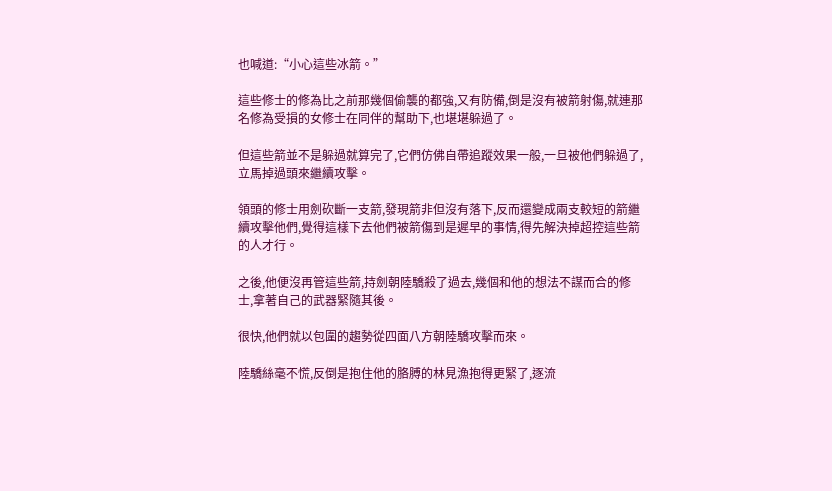也喊道:“小心這些冰箭。”

這些修士的修為比之前那幾個偷襲的都強,又有防備,倒是沒有被箭射傷,就連那名修為受損的女修士在同伴的幫助下,也堪堪躲過了。

但這些箭並不是躲過就算完了,它們仿佛自帶追蹤效果一般,一旦被他們躲過了,立馬掉過頭來繼續攻擊。

領頭的修士用劍砍斷一支箭,發現箭非但沒有落下,反而還變成兩支較短的箭繼續攻擊他們,覺得這樣下去他們被箭傷到是遲早的事情,得先解決掉超控這些箭的人才行。

之後,他便沒再管這些箭,持劍朝陸驕殺了過去,幾個和他的想法不謀而合的修士,拿著自己的武器緊隨其後。

很快,他們就以包圍的趨勢從四面八方朝陸驕攻擊而來。

陸驕絲毫不慌,反倒是抱住他的胳膊的林見漁抱得更緊了,逐流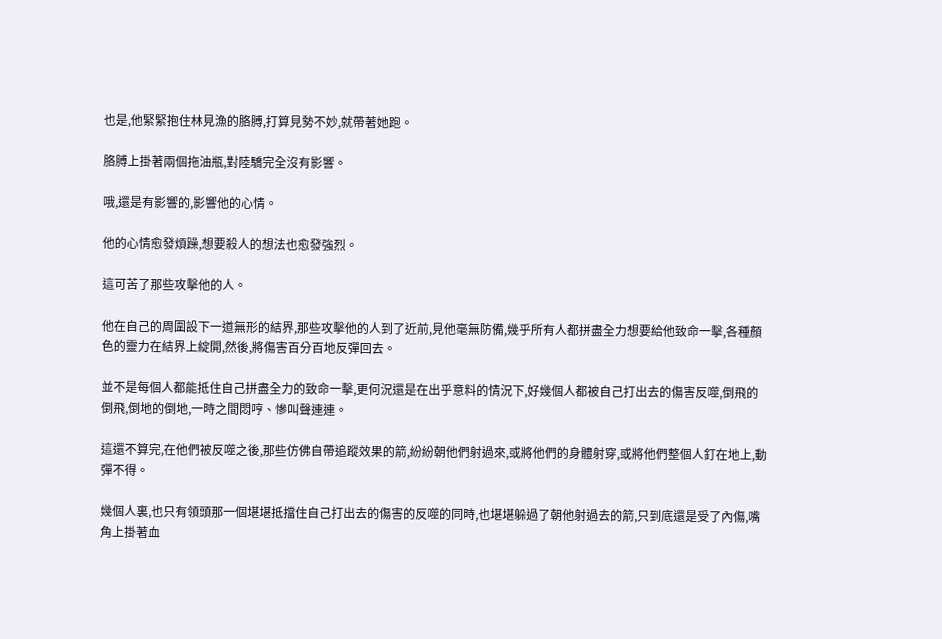也是,他緊緊抱住林見漁的胳膊,打算見勢不妙,就帶著她跑。

胳膊上掛著兩個拖油瓶,對陸驕完全沒有影響。

哦,還是有影響的,影響他的心情。

他的心情愈發煩躁,想要殺人的想法也愈發強烈。

這可苦了那些攻擊他的人。

他在自己的周圍設下一道無形的結界,那些攻擊他的人到了近前,見他毫無防備,幾乎所有人都拼盡全力想要給他致命一擊,各種顏色的靈力在結界上綻開,然後,將傷害百分百地反彈回去。

並不是每個人都能抵住自己拼盡全力的致命一擊,更何況還是在出乎意料的情況下,好幾個人都被自己打出去的傷害反噬,倒飛的倒飛,倒地的倒地,一時之間悶哼、慘叫聲連連。

這還不算完,在他們被反噬之後,那些仿佛自帶追蹤效果的箭,紛紛朝他們射過來,或將他們的身體射穿,或將他們整個人釘在地上,動彈不得。

幾個人裏,也只有領頭那一個堪堪抵擋住自己打出去的傷害的反噬的同時,也堪堪躲過了朝他射過去的箭,只到底還是受了內傷,嘴角上掛著血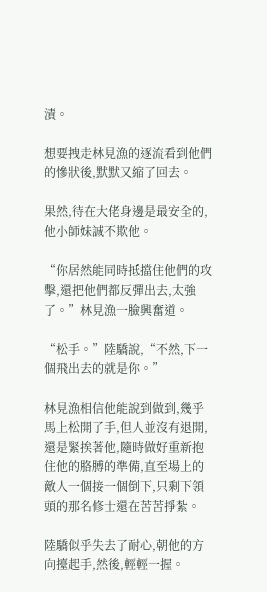漬。

想要拽走林見漁的逐流看到他們的慘狀後,默默又縮了回去。

果然,待在大佬身邊是最安全的,他小師妹誠不欺他。

“你居然能同時抵擋住他們的攻擊,還把他們都反彈出去,太強了。”林見漁一臉興奮道。

“松手。”陸驕說,“不然,下一個飛出去的就是你。”

林見漁相信他能說到做到,幾乎馬上松開了手,但人並沒有退開,還是緊挨著他,隨時做好重新抱住他的胳膊的準備,直至場上的敵人一個接一個倒下,只剩下領頭的那名修士還在苦苦掙紮。

陸驕似乎失去了耐心,朝他的方向擡起手,然後,輕輕一握。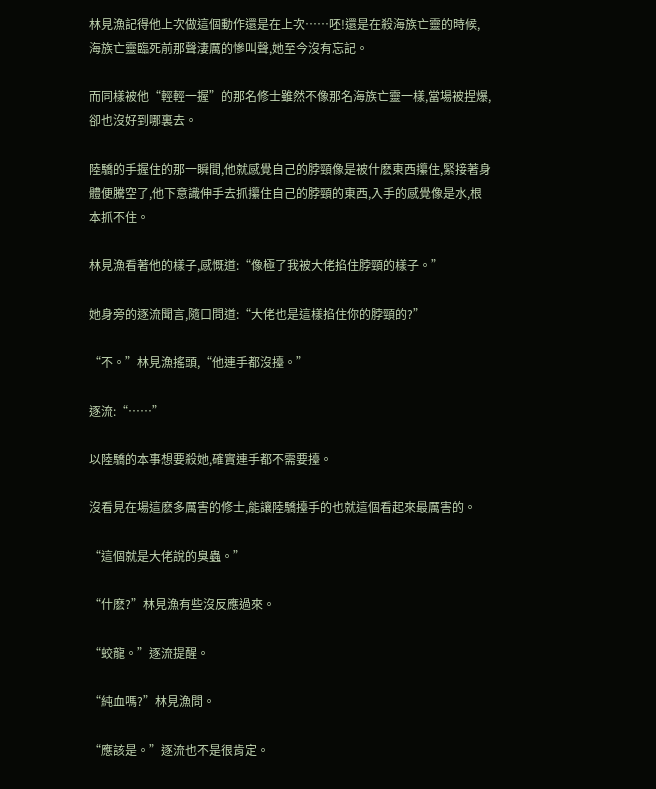林見漁記得他上次做這個動作還是在上次……呸!還是在殺海族亡靈的時候,海族亡靈臨死前那聲淒厲的慘叫聲,她至今沒有忘記。

而同樣被他“輕輕一握”的那名修士雖然不像那名海族亡靈一樣,當場被捏爆,卻也沒好到哪裏去。

陸驕的手握住的那一瞬間,他就感覺自己的脖頸像是被什麽東西攥住,緊接著身體便騰空了,他下意識伸手去抓攥住自己的脖頸的東西,入手的感覺像是水,根本抓不住。

林見漁看著他的樣子,感慨道:“像極了我被大佬掐住脖頸的樣子。”

她身旁的逐流聞言,隨口問道:“大佬也是這樣掐住你的脖頸的?”

“不。”林見漁搖頭,“他連手都沒擡。”

逐流:“……”

以陸驕的本事想要殺她,確實連手都不需要擡。

沒看見在場這麽多厲害的修士,能讓陸驕擡手的也就這個看起來最厲害的。

“這個就是大佬說的臭蟲。”

“什麽?”林見漁有些沒反應過來。

“蛟龍。”逐流提醒。

“純血嗎?”林見漁問。

“應該是。”逐流也不是很肯定。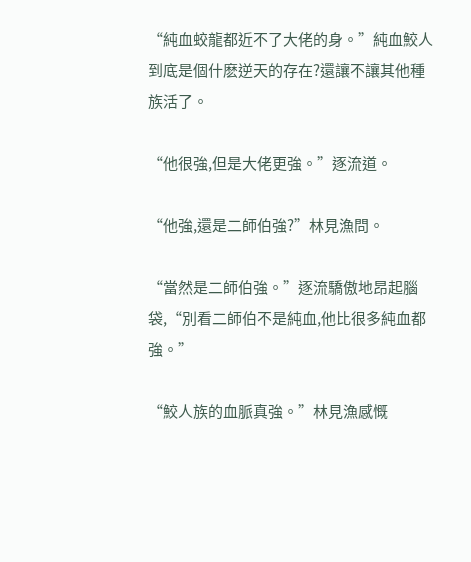“純血蛟龍都近不了大佬的身。”純血鮫人到底是個什麽逆天的存在?還讓不讓其他種族活了。

“他很強,但是大佬更強。”逐流道。

“他強,還是二師伯強?”林見漁問。

“當然是二師伯強。”逐流驕傲地昂起腦袋,“別看二師伯不是純血,他比很多純血都強。”

“鮫人族的血脈真強。”林見漁感慨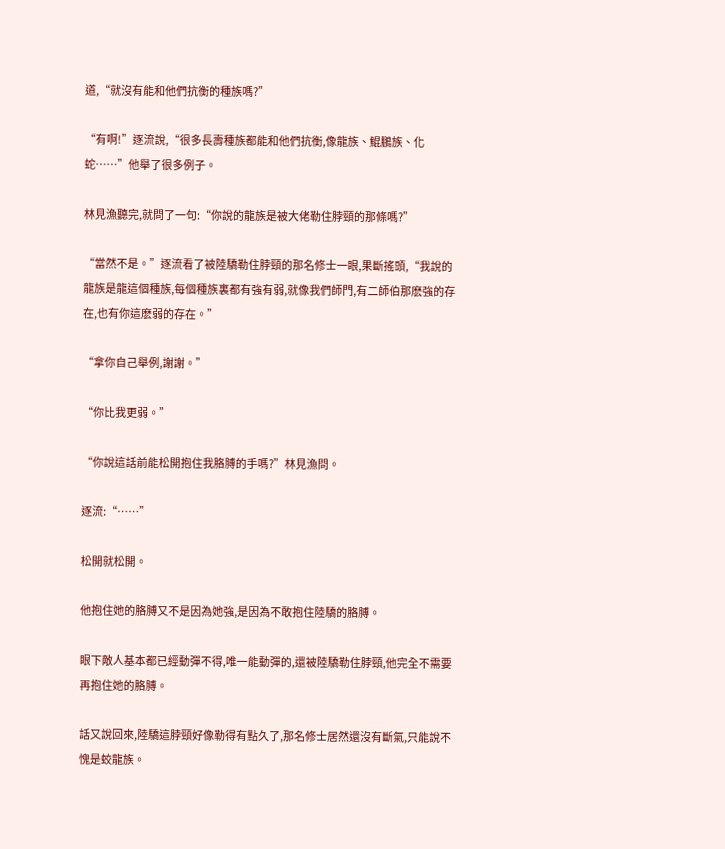道,“就沒有能和他們抗衡的種族嗎?”

“有啊!”逐流說,“很多長壽種族都能和他們抗衡,像龍族、鯤鵬族、化蛇……”他舉了很多例子。

林見漁聽完,就問了一句:“你說的龍族是被大佬勒住脖頸的那條嗎?”

“當然不是。”逐流看了被陸驕勒住脖頸的那名修士一眼,果斷搖頭,“我說的龍族是龍這個種族,每個種族裏都有強有弱,就像我們師門,有二師伯那麽強的存在,也有你這麽弱的存在。”

“拿你自己舉例,謝謝。”

“你比我更弱。”

“你說這話前能松開抱住我胳膊的手嗎?”林見漁問。

逐流:“……”

松開就松開。

他抱住她的胳膊又不是因為她強,是因為不敢抱住陸驕的胳膊。

眼下敵人基本都已經動彈不得,唯一能動彈的,還被陸驕勒住脖頸,他完全不需要再抱住她的胳膊。

話又說回來,陸驕這脖頸好像勒得有點久了,那名修士居然還沒有斷氣,只能說不愧是蛟龍族。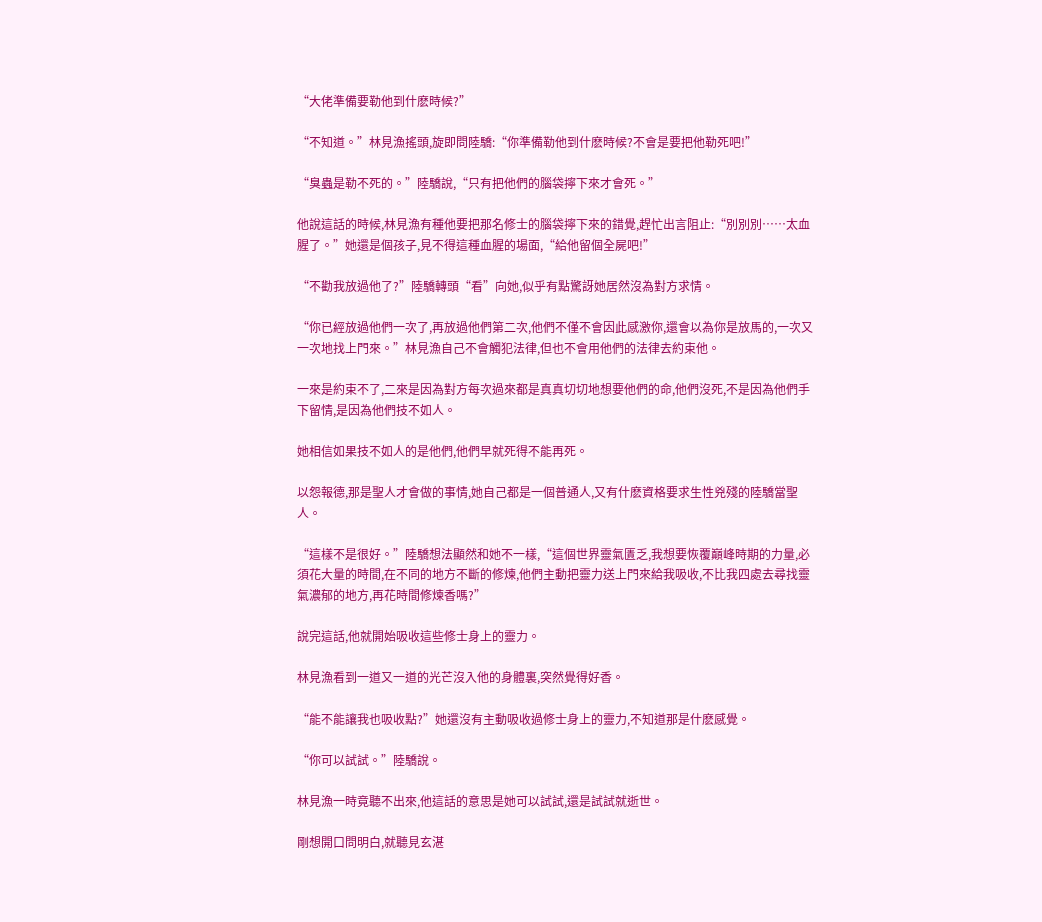“大佬準備要勒他到什麽時候?”

“不知道。”林見漁搖頭,旋即問陸驕:“你準備勒他到什麽時候?不會是要把他勒死吧!”

“臭蟲是勒不死的。”陸驕說,“只有把他們的腦袋擰下來才會死。”

他說這話的時候,林見漁有種他要把那名修士的腦袋擰下來的錯覺,趕忙出言阻止:“別別別……太血腥了。”她還是個孩子,見不得這種血腥的場面,“給他留個全屍吧!”

“不勸我放過他了?”陸驕轉頭“看”向她,似乎有點驚訝她居然沒為對方求情。

“你已經放過他們一次了,再放過他們第二次,他們不僅不會因此感激你,還會以為你是放馬的,一次又一次地找上門來。”林見漁自己不會觸犯法律,但也不會用他們的法律去約束他。

一來是約束不了,二來是因為對方每次過來都是真真切切地想要他們的命,他們沒死,不是因為他們手下留情,是因為他們技不如人。

她相信如果技不如人的是他們,他們早就死得不能再死。

以怨報德,那是聖人才會做的事情,她自己都是一個普通人,又有什麽資格要求生性兇殘的陸驕當聖人。

“這樣不是很好。”陸驕想法顯然和她不一樣,“這個世界靈氣匱乏,我想要恢覆巔峰時期的力量,必須花大量的時間,在不同的地方不斷的修煉,他們主動把靈力送上門來給我吸收,不比我四處去尋找靈氣濃郁的地方,再花時間修煉香嗎?”

說完這話,他就開始吸收這些修士身上的靈力。

林見漁看到一道又一道的光芒沒入他的身體裏,突然覺得好香。

“能不能讓我也吸收點?”她還沒有主動吸收過修士身上的靈力,不知道那是什麽感覺。

“你可以試試。”陸驕說。

林見漁一時竟聽不出來,他這話的意思是她可以試試,還是試試就逝世。

剛想開口問明白,就聽見玄湛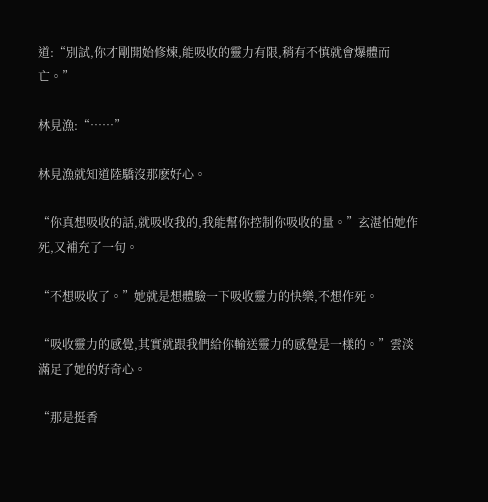道:“別試,你才剛開始修煉,能吸收的靈力有限,稍有不慎就會爆體而亡。”

林見漁:“……”

林見漁就知道陸驕沒那麽好心。

“你真想吸收的話,就吸收我的,我能幫你控制你吸收的量。”玄湛怕她作死,又補充了一句。

“不想吸收了。”她就是想體驗一下吸收靈力的快樂,不想作死。

“吸收靈力的感覺,其實就跟我們給你輸送靈力的感覺是一樣的。”雲淡滿足了她的好奇心。

“那是挺香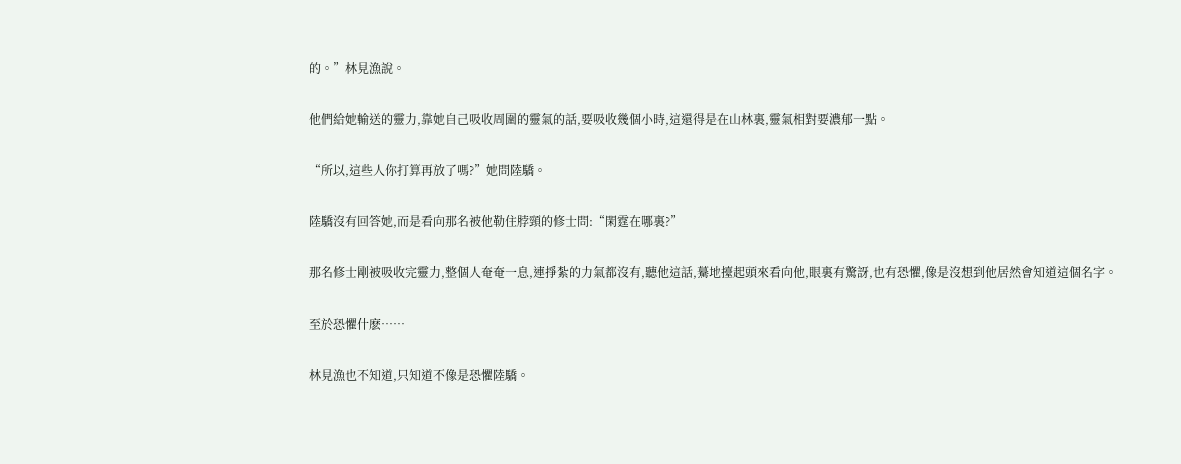的。”林見漁說。

他們給她輸送的靈力,靠她自己吸收周圍的靈氣的話,要吸收幾個小時,這還得是在山林裏,靈氣相對要濃郁一點。

“所以,這些人你打算再放了嗎?”她問陸驕。

陸驕沒有回答她,而是看向那名被他勒住脖頸的修士問:“閑霆在哪裏?”

那名修士剛被吸收完靈力,整個人奄奄一息,連掙紮的力氣都沒有,聽他這話,驀地擡起頭來看向他,眼裏有驚訝,也有恐懼,像是沒想到他居然會知道這個名字。

至於恐懼什麽……

林見漁也不知道,只知道不像是恐懼陸驕。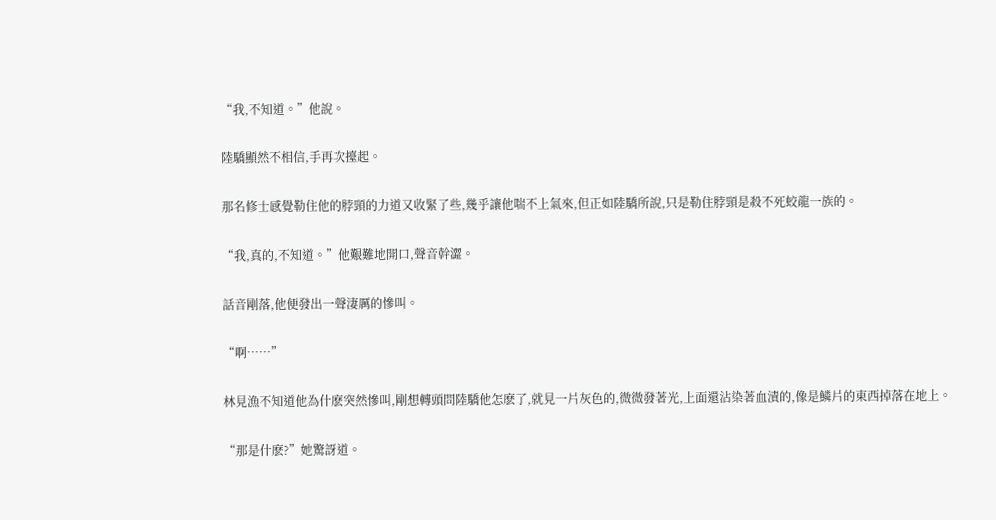“我,不知道。”他說。

陸驕顯然不相信,手再次擡起。

那名修士感覺勒住他的脖頸的力道又收緊了些,幾乎讓他喘不上氣來,但正如陸驕所說,只是勒住脖頸是殺不死蛟龍一族的。

“我,真的,不知道。”他艱難地開口,聲音幹澀。

話音剛落,他便發出一聲淒厲的慘叫。

“啊……”

林見漁不知道他為什麽突然慘叫,剛想轉頭問陸驕他怎麽了,就見一片灰色的,微微發著光,上面還沾染著血漬的,像是鱗片的東西掉落在地上。

“那是什麽?”她驚訝道。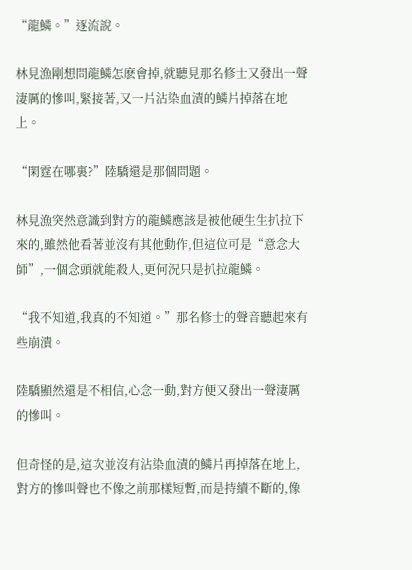“龍鱗。”逐流說。

林見漁剛想問龍鱗怎麽會掉,就聽見那名修士又發出一聲淒厲的慘叫,緊接著,又一片沾染血漬的鱗片掉落在地上。

“閑霆在哪裏?”陸驕還是那個問題。

林見漁突然意識到對方的龍鱗應該是被他硬生生扒拉下來的,雖然他看著並沒有其他動作,但這位可是“意念大師”,一個念頭就能殺人,更何況只是扒拉龍鱗。

“我不知道,我真的不知道。”那名修士的聲音聽起來有些崩潰。

陸驕顯然還是不相信,心念一動,對方便又發出一聲淒厲的慘叫。

但奇怪的是,這次並沒有沾染血漬的鱗片再掉落在地上,對方的慘叫聲也不像之前那樣短暫,而是持續不斷的,像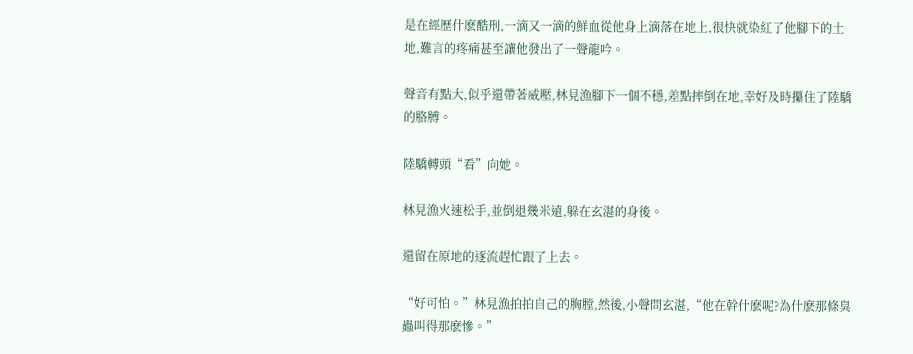是在經歷什麽酷刑,一滴又一滴的鮮血從他身上滴落在地上,很快就染紅了他腳下的土地,難言的疼痛甚至讓他發出了一聲龍吟。

聲音有點大,似乎還帶著威壓,林見漁腳下一個不穩,差點摔倒在地,幸好及時攥住了陸驕的胳膊。

陸驕轉頭“看”向她。

林見漁火速松手,並倒退幾米遠,躲在玄湛的身後。

還留在原地的逐流趕忙跟了上去。

“好可怕。”林見漁拍拍自己的胸膛,然後,小聲問玄湛,“他在幹什麽呢?為什麽那條臭蟲叫得那麽慘。”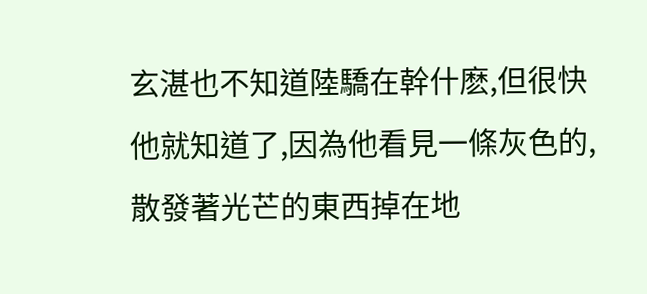玄湛也不知道陸驕在幹什麽,但很快他就知道了,因為他看見一條灰色的,散發著光芒的東西掉在地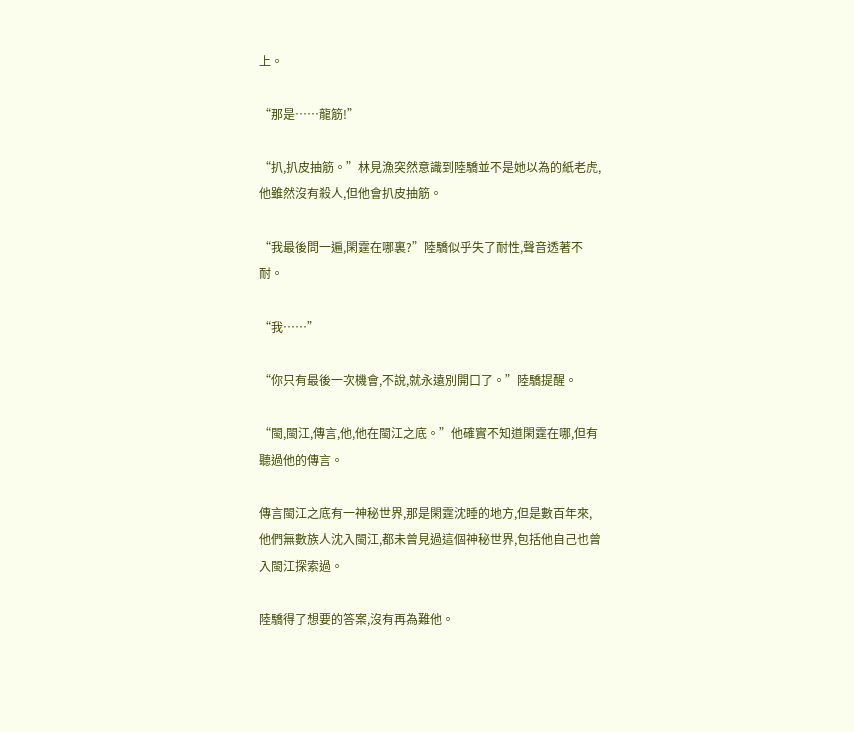上。

“那是……龍筋!”

“扒,扒皮抽筋。”林見漁突然意識到陸驕並不是她以為的紙老虎,他雖然沒有殺人,但他會扒皮抽筋。

“我最後問一遍,閑霆在哪裏?”陸驕似乎失了耐性,聲音透著不耐。

“我……”

“你只有最後一次機會,不說,就永遠別開口了。”陸驕提醒。

“閩,閩江,傳言,他,他在閩江之底。”他確實不知道閑霆在哪,但有聽過他的傳言。

傳言閩江之底有一神秘世界,那是閑霆沈睡的地方,但是數百年來,他們無數族人沈入閩江,都未曾見過這個神秘世界,包括他自己也曾入閩江探索過。

陸驕得了想要的答案,沒有再為難他。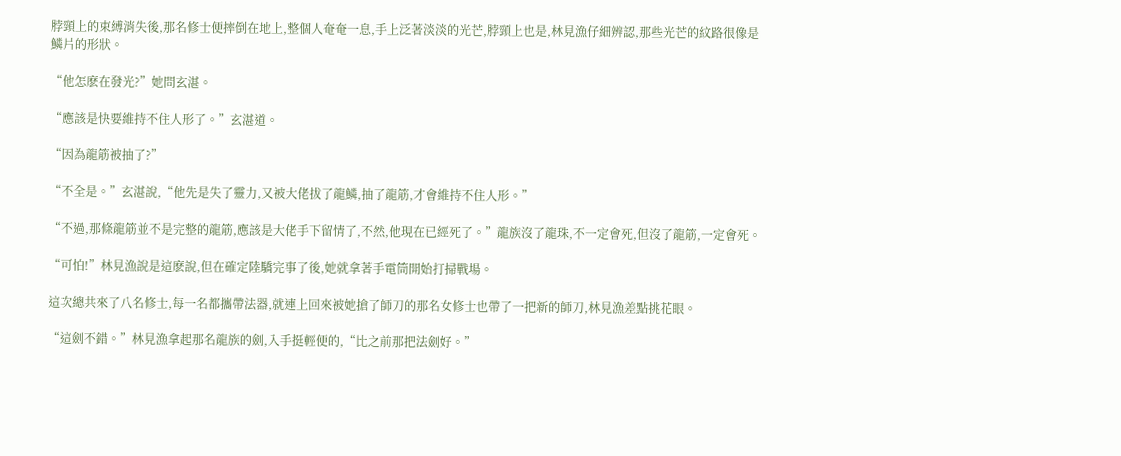脖頸上的束縛消失後,那名修士便摔倒在地上,整個人奄奄一息,手上泛著淡淡的光芒,脖頸上也是,林見漁仔細辨認,那些光芒的紋路很像是鱗片的形狀。

“他怎麽在發光?”她問玄湛。

“應該是快要維持不住人形了。”玄湛道。

“因為龍筋被抽了?”

“不全是。”玄湛說,“他先是失了靈力,又被大佬拔了龍鱗,抽了龍筋,才會維持不住人形。”

“不過,那條龍筋並不是完整的龍筋,應該是大佬手下留情了,不然,他現在已經死了。”龍族沒了龍珠,不一定會死,但沒了龍筋,一定會死。

“可怕!”林見漁說是這麽說,但在確定陸驕完事了後,她就拿著手電筒開始打掃戰場。

這次總共來了八名修士,每一名都攜帶法器,就連上回來被她搶了師刀的那名女修士也帶了一把新的師刀,林見漁差點挑花眼。

“這劍不錯。”林見漁拿起那名龍族的劍,入手挺輕便的,“比之前那把法劍好。”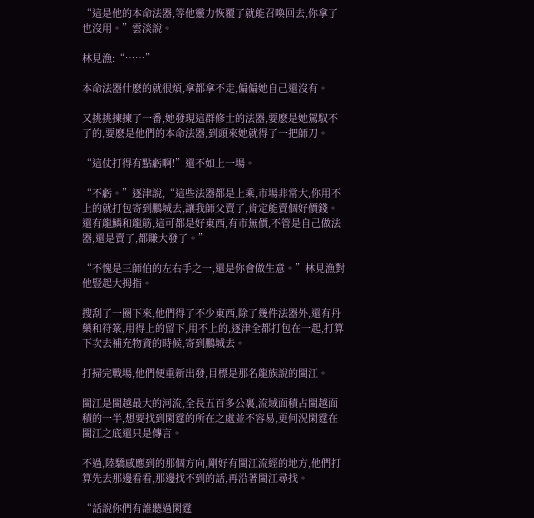“這是他的本命法器,等他靈力恢覆了就能召喚回去,你拿了也沒用。”雲淡說。

林見漁:“……”

本命法器什麽的就很煩,拿都拿不走,偏偏她自己還沒有。

又挑挑揀揀了一番,她發現這群修士的法器,要麽是她駕馭不了的,要麽是他們的本命法器,到頭來她就得了一把師刀。

“這仗打得有點虧啊!”還不如上一場。

“不虧。”逐津說,“這些法器都是上乘,市場非常大,你用不上的就打包寄到鵬城去,讓我師父賣了,肯定能賣個好價錢。還有龍鱗和龍筋,這可都是好東西,有市無價,不管是自己做法器,還是賣了,都賺大發了。”

“不愧是三師伯的左右手之一,還是你會做生意。”林見漁對他豎起大拇指。

搜刮了一圈下來,他們得了不少東西,除了幾件法器外,還有丹藥和符箓,用得上的留下,用不上的,逐津全都打包在一起,打算下次去補充物資的時候,寄到鵬城去。

打掃完戰場,他們便重新出發,目標是那名龍族說的閩江。

閩江是閩越最大的河流,全長五百多公裏,流域面積占閩越面積的一半,想要找到閑霆的所在之處並不容易,更何況閑霆在閩江之底還只是傳言。

不過,陸驕感應到的那個方向,剛好有閩江流經的地方,他們打算先去那邊看看,那邊找不到的話,再沿著閩江尋找。

“話說你們有誰聽過閑霆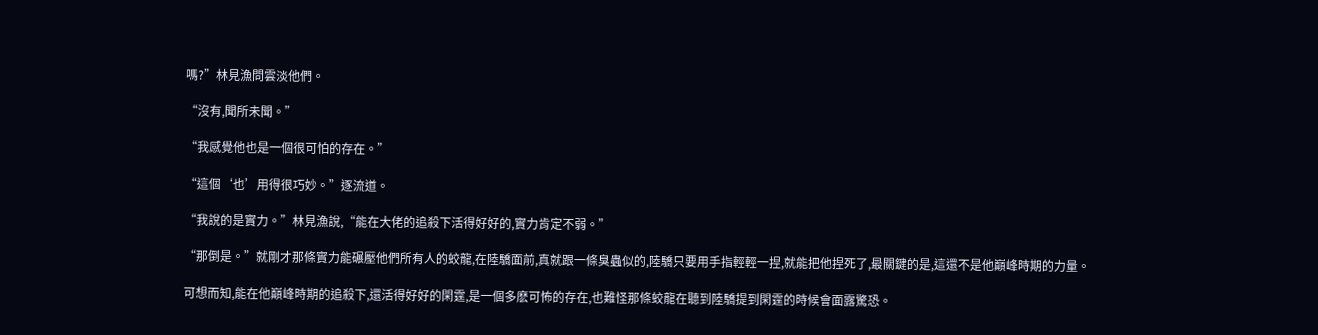嗎?”林見漁問雲淡他們。

“沒有,聞所未聞。”

“我感覺他也是一個很可怕的存在。”

“這個‘也’用得很巧妙。”逐流道。

“我說的是實力。”林見漁說,“能在大佬的追殺下活得好好的,實力肯定不弱。”

“那倒是。”就剛才那條實力能碾壓他們所有人的蛟龍,在陸驕面前,真就跟一條臭蟲似的,陸驕只要用手指輕輕一捏,就能把他捏死了,最關鍵的是,這還不是他巔峰時期的力量。

可想而知,能在他巔峰時期的追殺下,還活得好好的閑霆,是一個多麽可怖的存在,也難怪那條蛟龍在聽到陸驕提到閑霆的時候會面露驚恐。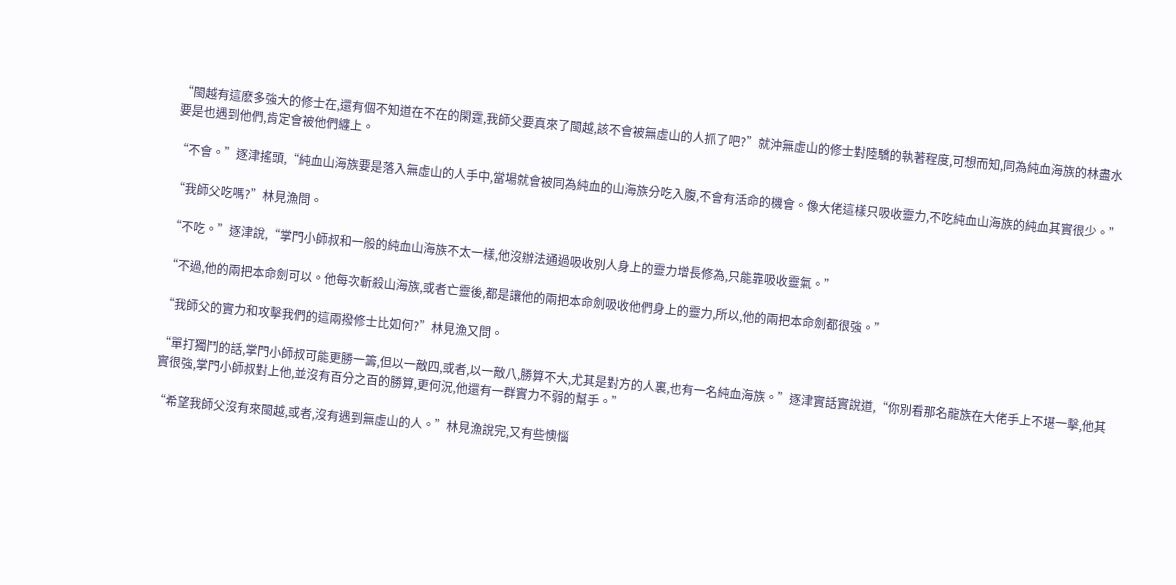“閩越有這麽多強大的修士在,還有個不知道在不在的閑霆,我師父要真來了閩越,該不會被無虛山的人抓了吧?”就沖無虛山的修士對陸驕的執著程度,可想而知,同為純血海族的林盡水要是也遇到他們,肯定會被他們纏上。

“不會。”逐津搖頭,“純血山海族要是落入無虛山的人手中,當場就會被同為純血的山海族分吃入腹,不會有活命的機會。像大佬這樣只吸收靈力,不吃純血山海族的純血其實很少。”

“我師父吃嗎?”林見漁問。

“不吃。”逐津說,“掌門小師叔和一般的純血山海族不太一樣,他沒辦法通過吸收別人身上的靈力增長修為,只能靠吸收靈氣。”

“不過,他的兩把本命劍可以。他每次斬殺山海族,或者亡靈後,都是讓他的兩把本命劍吸收他們身上的靈力,所以,他的兩把本命劍都很強。”

“我師父的實力和攻擊我們的這兩撥修士比如何?”林見漁又問。

“單打獨鬥的話,掌門小師叔可能更勝一籌,但以一敵四,或者,以一敵八,勝算不大,尤其是對方的人裏,也有一名純血海族。”逐津實話實說道,“你別看那名龍族在大佬手上不堪一擊,他其實很強,掌門小師叔對上他,並沒有百分之百的勝算,更何況,他還有一群實力不弱的幫手。”

“希望我師父沒有來閩越,或者,沒有遇到無虛山的人。”林見漁說完,又有些懊惱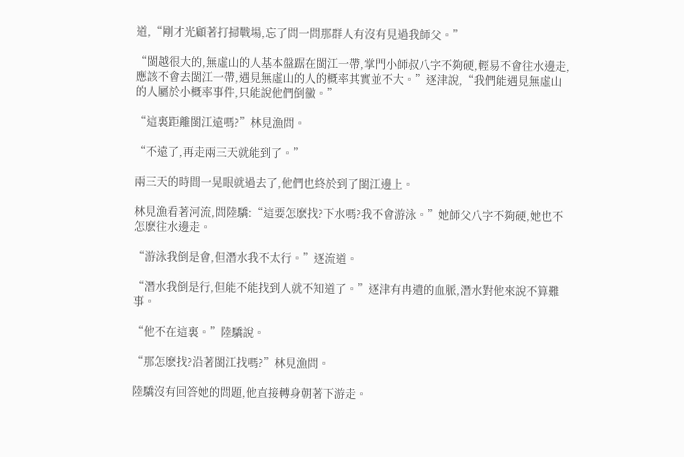道,“剛才光顧著打掃戰場,忘了問一問那群人有沒有見過我師父。”

“閩越很大的,無虛山的人基本盤踞在閩江一帶,掌門小師叔八字不夠硬,輕易不會往水邊走,應該不會去閩江一帶,遇見無虛山的人的概率其實並不大。”逐津說,“我們能遇見無虛山的人屬於小概率事件,只能說他們倒黴。”

“這裏距離閩江遠嗎?”林見漁問。

“不遠了,再走兩三天就能到了。”

兩三天的時間一晃眼就過去了,他們也終於到了閩江邊上。

林見漁看著河流,問陸驕:“這要怎麽找?下水嗎?我不會游泳。”她師父八字不夠硬,她也不怎麽往水邊走。

“游泳我倒是會,但潛水我不太行。”逐流道。

“潛水我倒是行,但能不能找到人就不知道了。”逐津有冉遺的血脈,潛水對他來說不算難事。

“他不在這裏。”陸驕說。

“那怎麽找?沿著閩江找嗎?”林見漁問。

陸驕沒有回答她的問題,他直接轉身朝著下游走。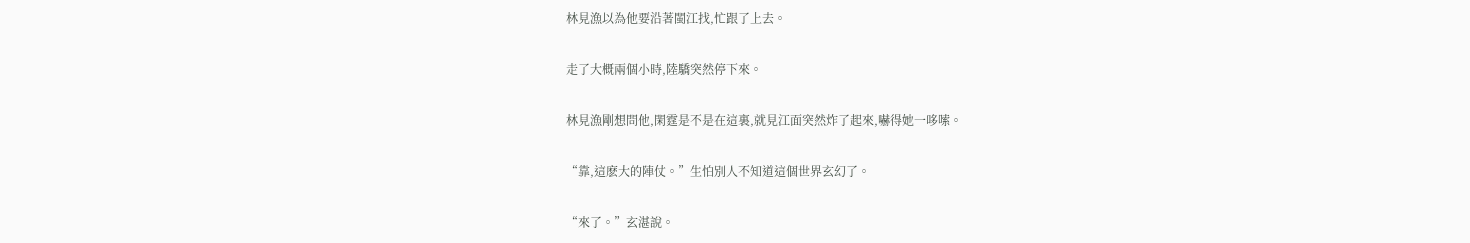林見漁以為他要沿著閩江找,忙跟了上去。

走了大概兩個小時,陸驕突然停下來。

林見漁剛想問他,閑霆是不是在這裏,就見江面突然炸了起來,嚇得她一哆嗦。

“靠,這麽大的陣仗。”生怕別人不知道這個世界玄幻了。

“來了。”玄湛說。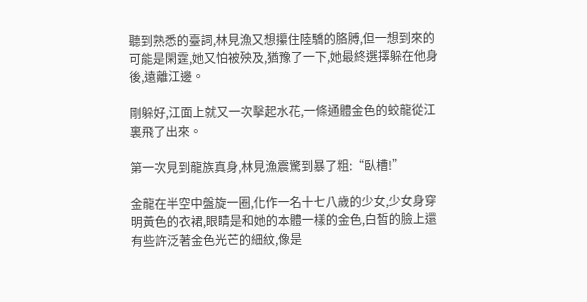聽到熟悉的臺詞,林見漁又想攥住陸驕的胳膊,但一想到來的可能是閑霆,她又怕被殃及,猶豫了一下,她最終選擇躲在他身後,遠離江邊。

剛躲好,江面上就又一次擊起水花,一條通體金色的蛟龍從江裏飛了出來。

第一次見到龍族真身,林見漁震驚到暴了粗:“臥槽!”

金龍在半空中盤旋一圈,化作一名十七八歲的少女,少女身穿明黃色的衣裙,眼睛是和她的本體一樣的金色,白皙的臉上還有些許泛著金色光芒的細紋,像是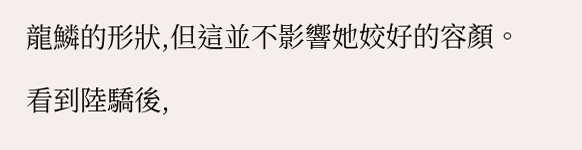龍鱗的形狀,但這並不影響她姣好的容顏。

看到陸驕後,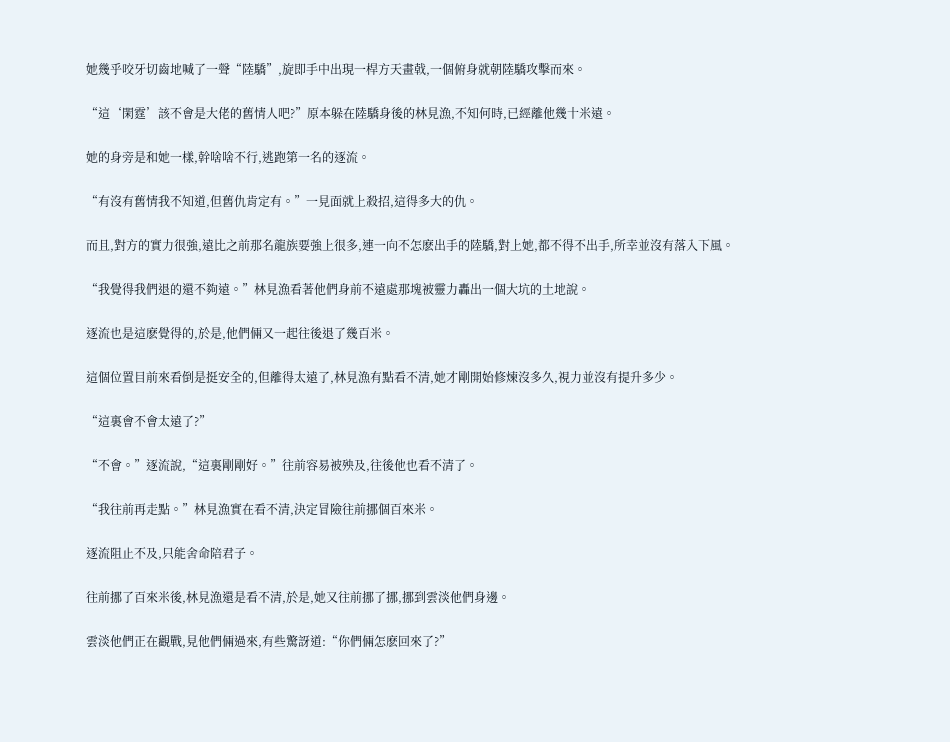她幾乎咬牙切齒地喊了一聲“陸驕”,旋即手中出現一桿方天畫戟,一個俯身就朝陸驕攻擊而來。

“這‘閑霆’該不會是大佬的舊情人吧?”原本躲在陸驕身後的林見漁,不知何時,已經離他幾十米遠。

她的身旁是和她一樣,幹啥啥不行,逃跑第一名的逐流。

“有沒有舊情我不知道,但舊仇肯定有。”一見面就上殺招,這得多大的仇。

而且,對方的實力很強,遠比之前那名龍族要強上很多,連一向不怎麽出手的陸驕,對上她,都不得不出手,所幸並沒有落入下風。

“我覺得我們退的還不夠遠。”林見漁看著他們身前不遠處那塊被靈力轟出一個大坑的土地說。

逐流也是這麽覺得的,於是,他們倆又一起往後退了幾百米。

這個位置目前來看倒是挺安全的,但離得太遠了,林見漁有點看不清,她才剛開始修煉沒多久,視力並沒有提升多少。

“這裏會不會太遠了?”

“不會。”逐流說,“這裏剛剛好。”往前容易被殃及,往後他也看不清了。

“我往前再走點。”林見漁實在看不清,決定冒險往前挪個百來米。

逐流阻止不及,只能舍命陪君子。

往前挪了百來米後,林見漁還是看不清,於是,她又往前挪了挪,挪到雲淡他們身邊。

雲淡他們正在觀戰,見他們倆過來,有些驚訝道:“你們倆怎麽回來了?”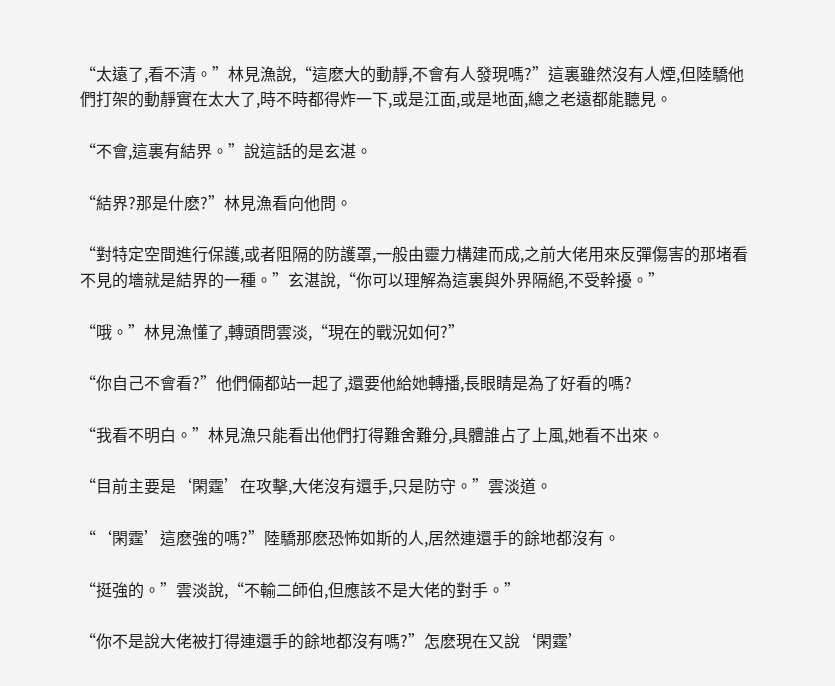“太遠了,看不清。”林見漁說,“這麽大的動靜,不會有人發現嗎?”這裏雖然沒有人煙,但陸驕他們打架的動靜實在太大了,時不時都得炸一下,或是江面,或是地面,總之老遠都能聽見。

“不會,這裏有結界。”說這話的是玄湛。

“結界?那是什麽?”林見漁看向他問。

“對特定空間進行保護,或者阻隔的防護罩,一般由靈力構建而成,之前大佬用來反彈傷害的那堵看不見的墻就是結界的一種。”玄湛說,“你可以理解為這裏與外界隔絕,不受幹擾。”

“哦。”林見漁懂了,轉頭問雲淡,“現在的戰況如何?”

“你自己不會看?”他們倆都站一起了,還要他給她轉播,長眼睛是為了好看的嗎?

“我看不明白。”林見漁只能看出他們打得難舍難分,具體誰占了上風,她看不出來。

“目前主要是‘閑霆’在攻擊,大佬沒有還手,只是防守。”雲淡道。

“‘閑霆’這麽強的嗎?”陸驕那麽恐怖如斯的人,居然連還手的餘地都沒有。

“挺強的。”雲淡說,“不輸二師伯,但應該不是大佬的對手。”

“你不是說大佬被打得連還手的餘地都沒有嗎?”怎麽現在又說‘閑霆’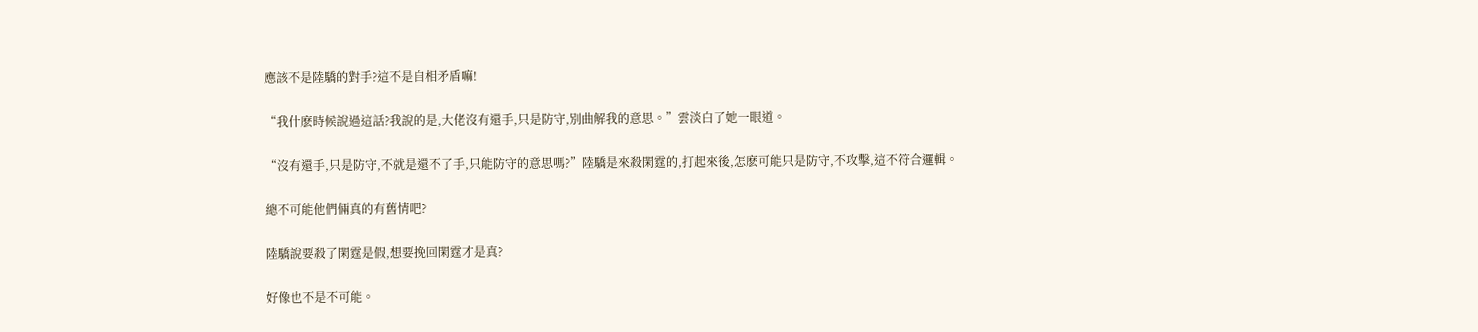應該不是陸驕的對手?這不是自相矛盾嘛!

“我什麽時候說過這話?我說的是,大佬沒有還手,只是防守,別曲解我的意思。”雲淡白了她一眼道。

“沒有還手,只是防守,不就是還不了手,只能防守的意思嗎?”陸驕是來殺閑霆的,打起來後,怎麽可能只是防守,不攻擊,這不符合邏輯。

總不可能他們倆真的有舊情吧?

陸驕說要殺了閑霆是假,想要挽回閑霆才是真?

好像也不是不可能。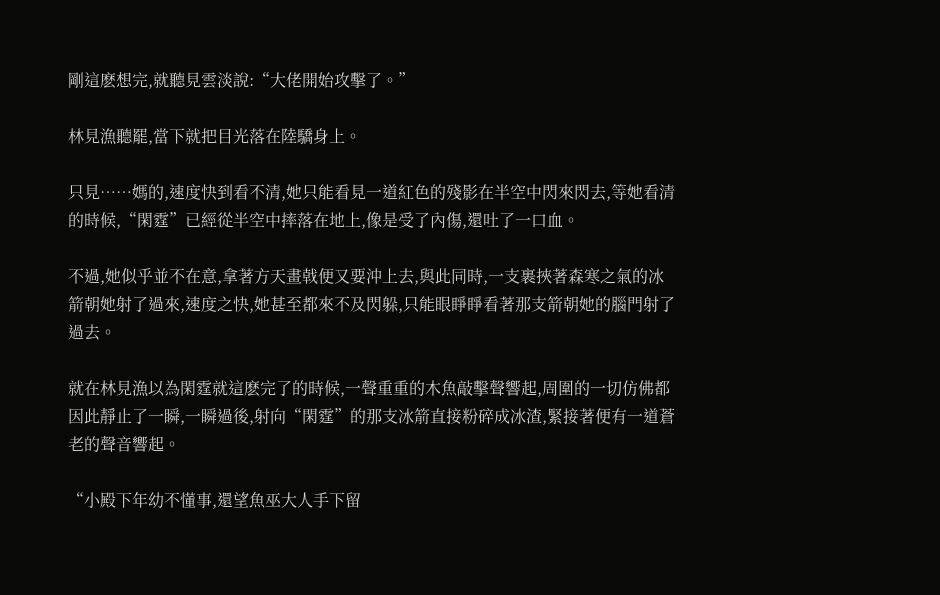剛這麽想完,就聽見雲淡說:“大佬開始攻擊了。”

林見漁聽罷,當下就把目光落在陸驕身上。

只見……媽的,速度快到看不清,她只能看見一道紅色的殘影在半空中閃來閃去,等她看清的時候,“閑霆”已經從半空中摔落在地上,像是受了內傷,還吐了一口血。

不過,她似乎並不在意,拿著方天畫戟便又要沖上去,與此同時,一支裹挾著森寒之氣的冰箭朝她射了過來,速度之快,她甚至都來不及閃躲,只能眼睜睜看著那支箭朝她的腦門射了過去。

就在林見漁以為閑霆就這麽完了的時候,一聲重重的木魚敲擊聲響起,周圍的一切仿佛都因此靜止了一瞬,一瞬過後,射向“閑霆”的那支冰箭直接粉碎成冰渣,緊接著便有一道蒼老的聲音響起。

“小殿下年幼不懂事,還望魚巫大人手下留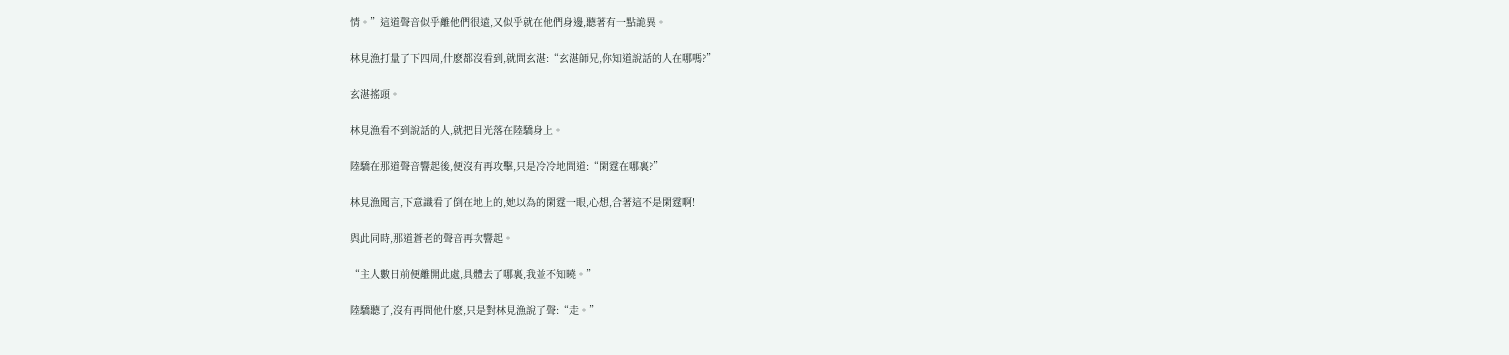情。”這道聲音似乎離他們很遠,又似乎就在他們身邊,聽著有一點詭異。

林見漁打量了下四周,什麽都沒看到,就問玄湛:“玄湛師兄,你知道說話的人在哪嗎?”

玄湛搖頭。

林見漁看不到說話的人,就把目光落在陸驕身上。

陸驕在那道聲音響起後,便沒有再攻擊,只是冷冷地問道:“閑霆在哪裏?”

林見漁聞言,下意識看了倒在地上的,她以為的閑霆一眼,心想,合著這不是閑霆啊!

與此同時,那道蒼老的聲音再次響起。

“主人數日前便離開此處,具體去了哪裏,我並不知曉。”

陸驕聽了,沒有再問他什麽,只是對林見漁說了聲:“走。”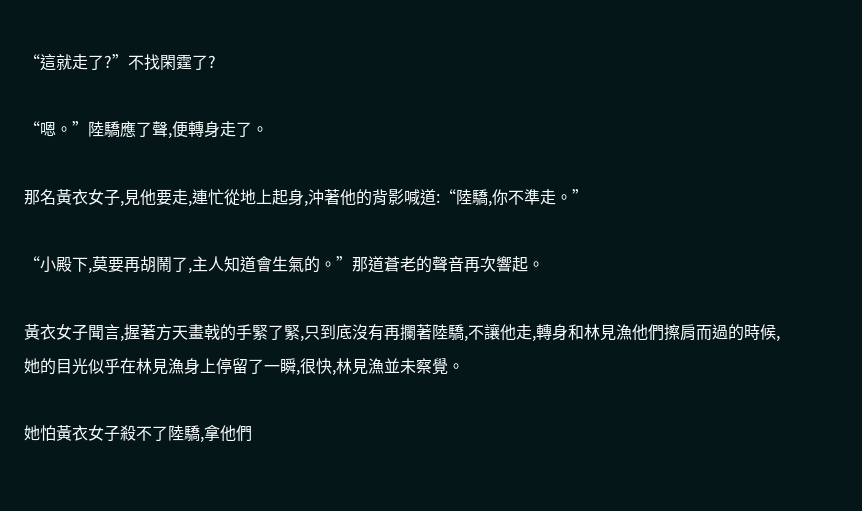“這就走了?”不找閑霆了?

“嗯。”陸驕應了聲,便轉身走了。

那名黃衣女子,見他要走,連忙從地上起身,沖著他的背影喊道:“陸驕,你不準走。”

“小殿下,莫要再胡鬧了,主人知道會生氣的。”那道蒼老的聲音再次響起。

黃衣女子聞言,握著方天畫戟的手緊了緊,只到底沒有再攔著陸驕,不讓他走,轉身和林見漁他們擦肩而過的時候,她的目光似乎在林見漁身上停留了一瞬,很快,林見漁並未察覺。

她怕黃衣女子殺不了陸驕,拿他們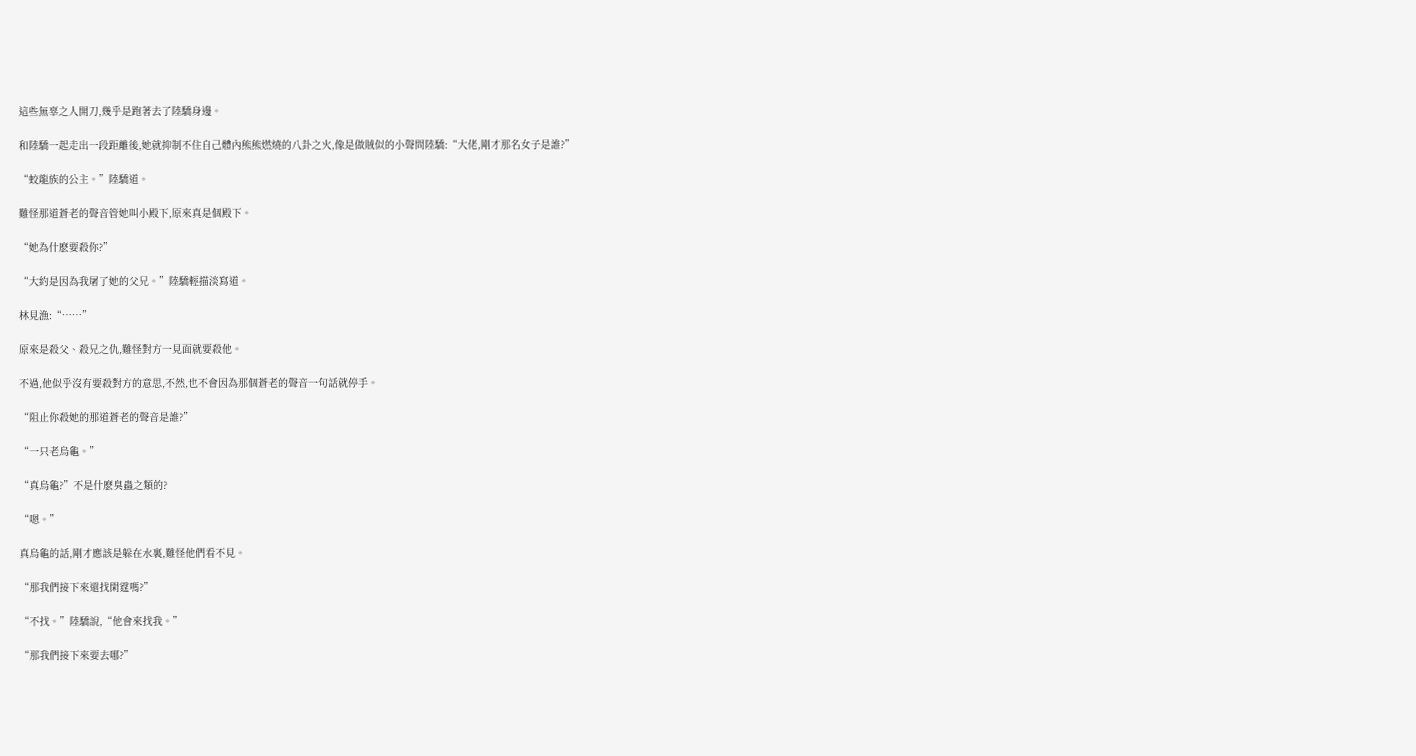這些無辜之人開刀,幾乎是跑著去了陸驕身邊。

和陸驕一起走出一段距離後,她就抑制不住自己體內熊熊燃燒的八卦之火,像是做賊似的小聲問陸驕:“大佬,剛才那名女子是誰?”

“蛟龍族的公主。”陸驕道。

難怪那道蒼老的聲音管她叫小殿下,原來真是個殿下。

“她為什麽要殺你?”

“大約是因為我屠了她的父兄。”陸驕輕描淡寫道。

林見漁:“……”

原來是殺父、殺兄之仇,難怪對方一見面就要殺他。

不過,他似乎沒有要殺對方的意思,不然,也不會因為那個蒼老的聲音一句話就停手。

“阻止你殺她的那道蒼老的聲音是誰?”

“一只老烏龜。”

“真烏龜?”不是什麽臭蟲之類的?

“嗯。”

真烏龜的話,剛才應該是躲在水裏,難怪他們看不見。

“那我們接下來還找閑霆嗎?”

“不找。”陸驕說,“他會來找我。”

“那我們接下來要去哪?”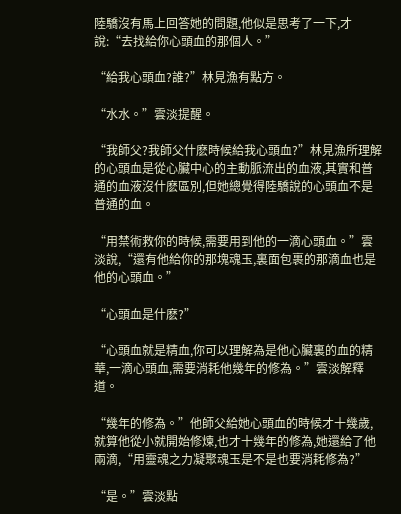陸驕沒有馬上回答她的問題,他似是思考了一下,才說:“去找給你心頭血的那個人。”

“給我心頭血?誰?”林見漁有點方。

“水水。”雲淡提醒。

“我師父?我師父什麽時候給我心頭血?”林見漁所理解的心頭血是從心臟中心的主動脈流出的血液,其實和普通的血液沒什麽區別,但她總覺得陸驕說的心頭血不是普通的血。

“用禁術救你的時候,需要用到他的一滴心頭血。”雲淡說,“還有他給你的那塊魂玉,裏面包裹的那滴血也是他的心頭血。”

“心頭血是什麽?”

“心頭血就是精血,你可以理解為是他心臟裏的血的精華,一滴心頭血,需要消耗他幾年的修為。”雲淡解釋道。

“幾年的修為。”他師父給她心頭血的時候才十幾歲,就算他從小就開始修煉,也才十幾年的修為,她還給了他兩滴,“用靈魂之力凝聚魂玉是不是也要消耗修為?”

“是。”雲淡點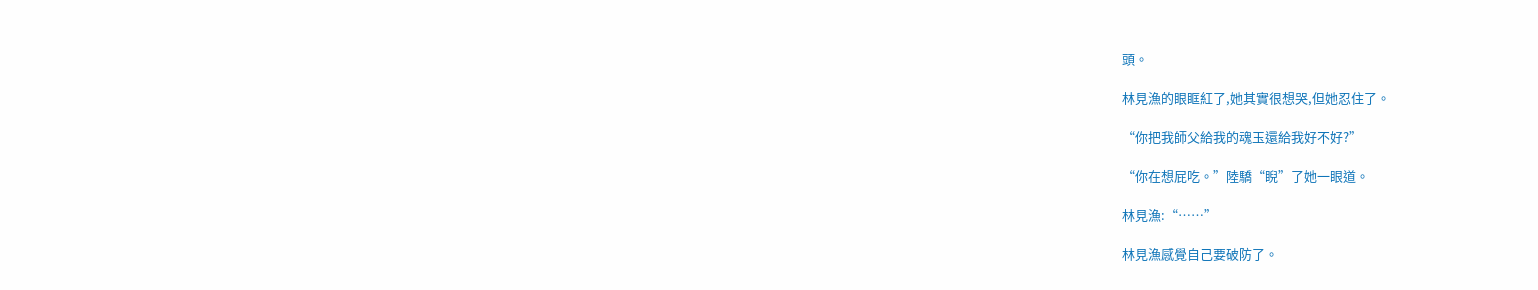頭。

林見漁的眼眶紅了,她其實很想哭,但她忍住了。

“你把我師父給我的魂玉還給我好不好?”

“你在想屁吃。”陸驕“睨”了她一眼道。

林見漁:“……”

林見漁感覺自己要破防了。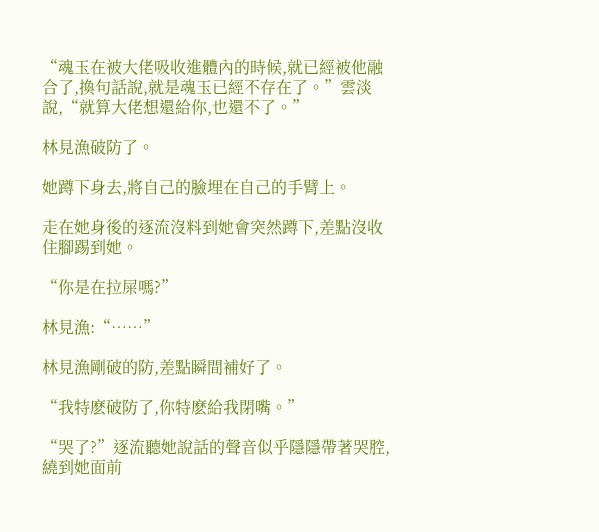“魂玉在被大佬吸收進體內的時候,就已經被他融合了,換句話說,就是魂玉已經不存在了。”雲淡說,“就算大佬想還給你,也還不了。”

林見漁破防了。

她蹲下身去,將自己的臉埋在自己的手臂上。

走在她身後的逐流沒料到她會突然蹲下,差點沒收住腳踢到她。

“你是在拉屎嗎?”

林見漁:“……”

林見漁剛破的防,差點瞬間補好了。

“我特麽破防了,你特麽給我閉嘴。”

“哭了?”逐流聽她說話的聲音似乎隱隱帶著哭腔,繞到她面前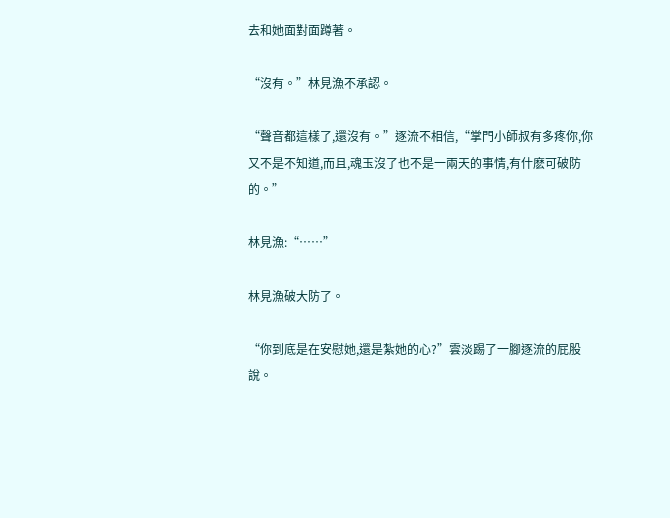去和她面對面蹲著。

“沒有。”林見漁不承認。

“聲音都這樣了,還沒有。”逐流不相信,“掌門小師叔有多疼你,你又不是不知道,而且,魂玉沒了也不是一兩天的事情,有什麽可破防的。”

林見漁:“……”

林見漁破大防了。

“你到底是在安慰她,還是紮她的心?”雲淡踢了一腳逐流的屁股說。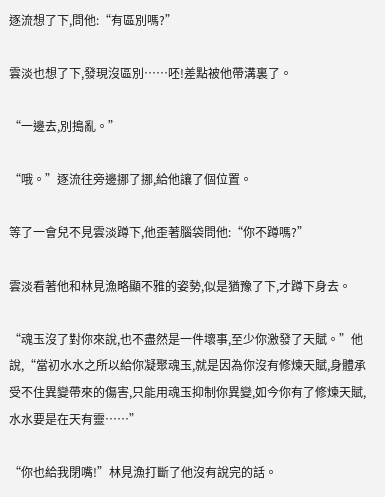逐流想了下,問他:“有區別嗎?”

雲淡也想了下,發現沒區別……呸!差點被他帶溝裏了。

“一邊去,別搗亂。”

“哦。”逐流往旁邊挪了挪,給他讓了個位置。

等了一會兒不見雲淡蹲下,他歪著腦袋問他:“你不蹲嗎?”

雲淡看著他和林見漁略顯不雅的姿勢,似是猶豫了下,才蹲下身去。

“魂玉沒了對你來說,也不盡然是一件壞事,至少你激發了天賦。”他說,“當初水水之所以給你凝聚魂玉,就是因為你沒有修煉天賦,身體承受不住異變帶來的傷害,只能用魂玉抑制你異變,如今你有了修煉天賦,水水要是在天有靈……”

“你也給我閉嘴!”林見漁打斷了他沒有說完的話。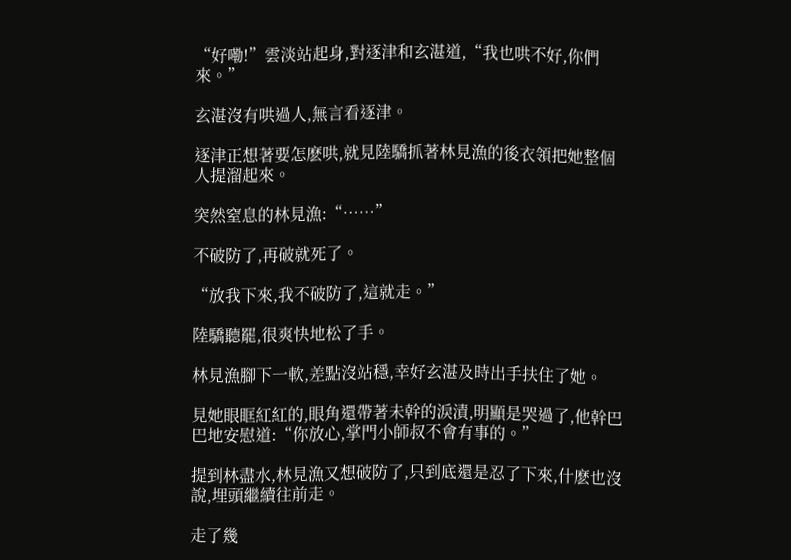“好嘞!”雲淡站起身,對逐津和玄湛道,“我也哄不好,你們來。”

玄湛沒有哄過人,無言看逐津。

逐津正想著要怎麽哄,就見陸驕抓著林見漁的後衣領把她整個人提溜起來。

突然窒息的林見漁:“……”

不破防了,再破就死了。

“放我下來,我不破防了,這就走。”

陸驕聽罷,很爽快地松了手。

林見漁腳下一軟,差點沒站穩,幸好玄湛及時出手扶住了她。

見她眼眶紅紅的,眼角還帶著未幹的淚漬,明顯是哭過了,他幹巴巴地安慰道:“你放心,掌門小師叔不會有事的。”

提到林盡水,林見漁又想破防了,只到底還是忍了下來,什麽也沒說,埋頭繼續往前走。

走了幾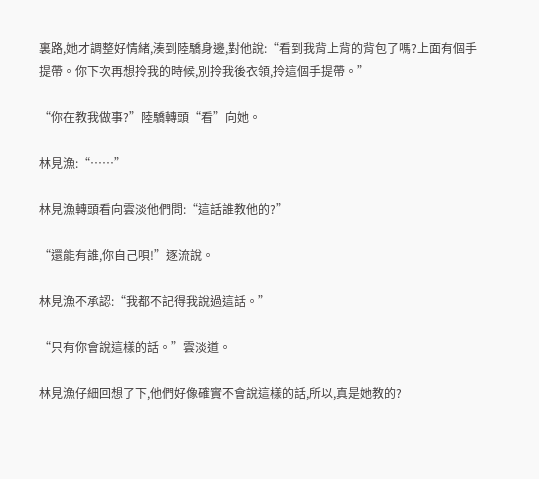裏路,她才調整好情緒,湊到陸驕身邊,對他說:“看到我背上背的背包了嗎?上面有個手提帶。你下次再想拎我的時候,別拎我後衣領,拎這個手提帶。”

“你在教我做事?”陸驕轉頭“看”向她。

林見漁:“……”

林見漁轉頭看向雲淡他們問:“這話誰教他的?”

“還能有誰,你自己唄!”逐流說。

林見漁不承認:“我都不記得我說過這話。”

“只有你會說這樣的話。”雲淡道。

林見漁仔細回想了下,他們好像確實不會說這樣的話,所以,真是她教的?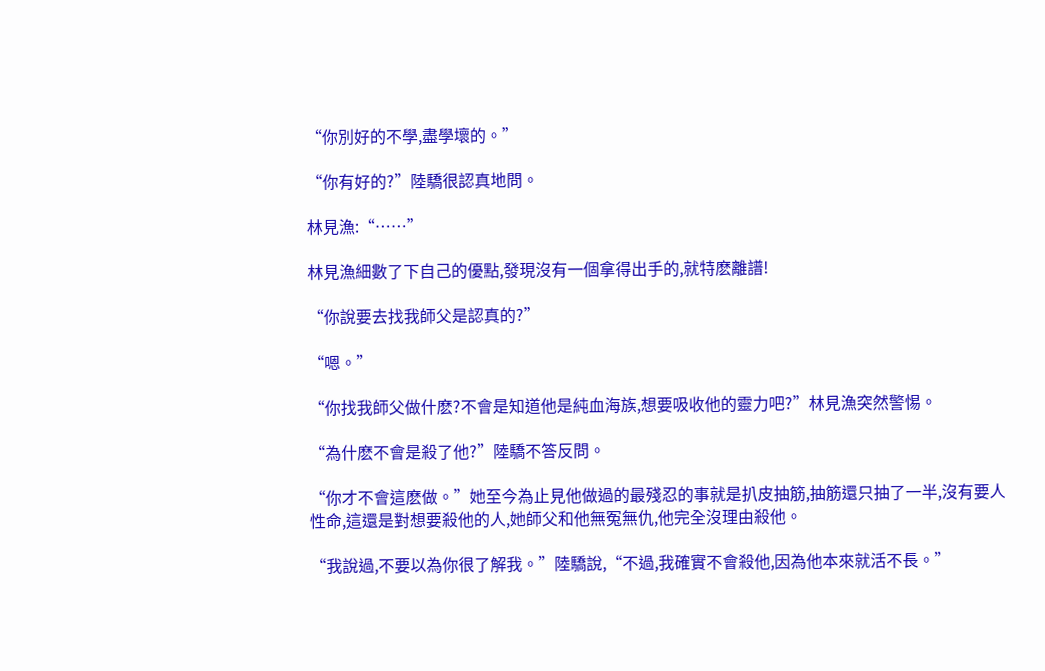“你別好的不學,盡學壞的。”

“你有好的?”陸驕很認真地問。

林見漁:“……”

林見漁細數了下自己的優點,發現沒有一個拿得出手的,就特麽離譜!

“你說要去找我師父是認真的?”

“嗯。”

“你找我師父做什麽?不會是知道他是純血海族,想要吸收他的靈力吧?”林見漁突然警惕。

“為什麽不會是殺了他?”陸驕不答反問。

“你才不會這麽做。”她至今為止見他做過的最殘忍的事就是扒皮抽筋,抽筋還只抽了一半,沒有要人性命,這還是對想要殺他的人,她師父和他無冤無仇,他完全沒理由殺他。

“我說過,不要以為你很了解我。”陸驕說,“不過,我確實不會殺他,因為他本來就活不長。”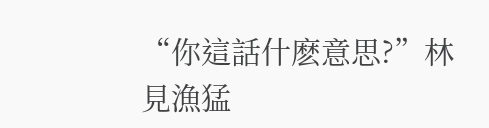“你這話什麽意思?”林見漁猛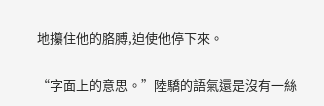地攥住他的胳膊,迫使他停下來。

“字面上的意思。”陸驕的語氣還是沒有一絲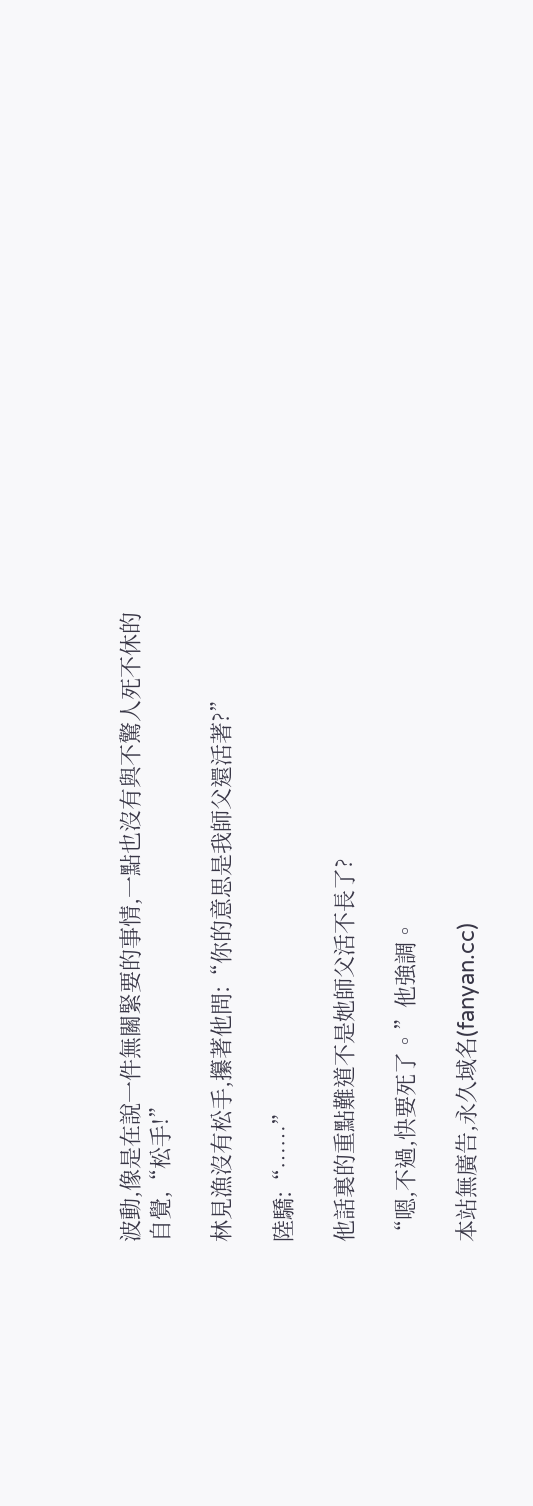波動,像是在說一件無關緊要的事情,一點也沒有與不驚人死不休的自覺,“松手!”

林見漁沒有松手,攥著他問:“你的意思是我師父還活著?”

陸驕:“……”

他話裏的重點難道不是她師父活不長了?

“嗯,不過,快要死了。”他強調。

本站無廣告,永久域名(fanyan.cc)